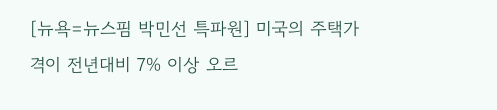[뉴욕=뉴스핌 박민선 특파원] 미국의 주택가격이 전년대비 7% 이상 오르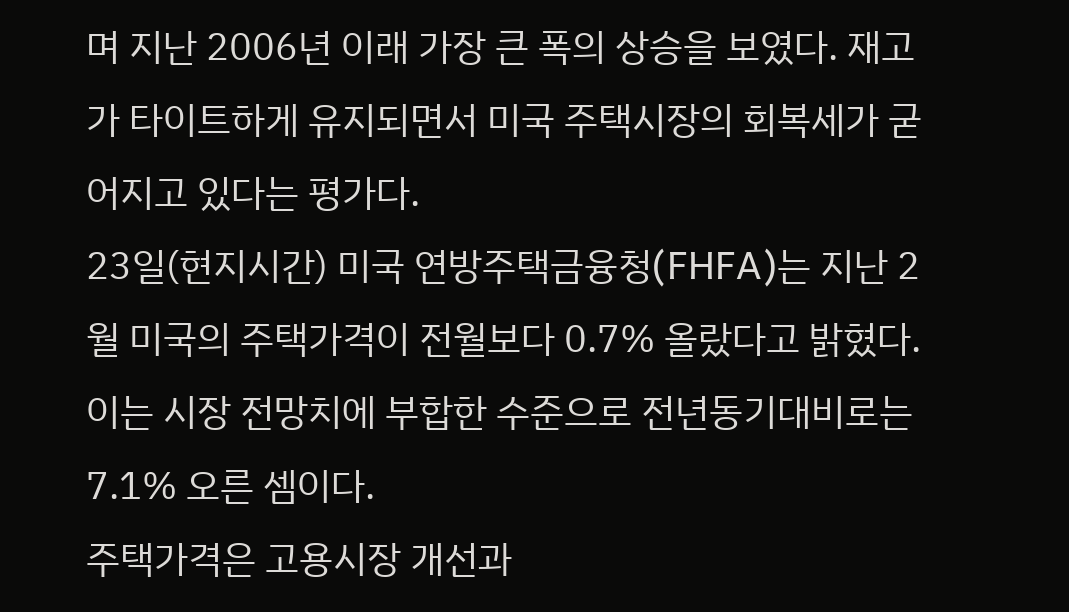며 지난 2006년 이래 가장 큰 폭의 상승을 보였다. 재고가 타이트하게 유지되면서 미국 주택시장의 회복세가 굳어지고 있다는 평가다.
23일(현지시간) 미국 연방주택금융청(FHFA)는 지난 2월 미국의 주택가격이 전월보다 0.7% 올랐다고 밝혔다. 이는 시장 전망치에 부합한 수준으로 전년동기대비로는 7.1% 오른 셈이다.
주택가격은 고용시장 개선과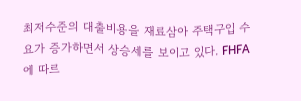최저수준의 대출비용을 재료삼아 주택구입 수요가 증가하면서 상승세를 보이고 있다. FHFA에 따르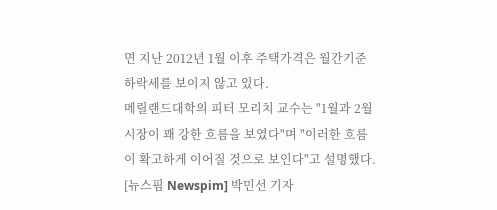면 지난 2012년 1월 이후 주택가격은 월간기준 하락세를 보이지 않고 있다.
메릴랜드대학의 피터 모리치 교수는 "1월과 2월 시장이 꽤 강한 흐름을 보였다"며 "이러한 흐름이 확고하게 이어질 것으로 보인다"고 설명했다.
[뉴스핌 Newspim] 박민선 기자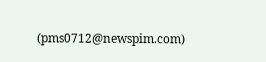(pms0712@newspim.com)